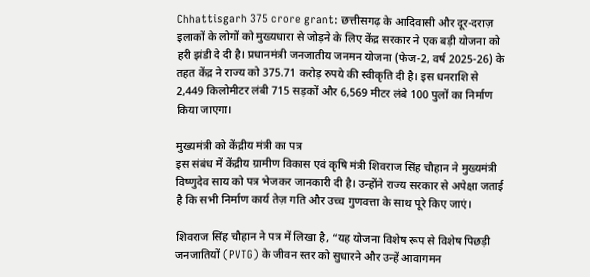Chhattisgarh 375 crore grant: छत्तीसगढ़ के आदिवासी और दूर-दराज़ इलाकों के लोगों को मुख्यधारा से जोड़ने के लिए केंद्र सरकार ने एक बड़ी योजना को हरी झंडी दे दी है। प्रधानमंत्री जनजातीय जनमन योजना (फेज-2, वर्ष 2025-26) के तहत केंद्र ने राज्य को 375.71 करोड़ रुपये की स्वीकृति दी है। इस धनराशि से 2,449 किलोमीटर लंबी 715 सड़कों और 6,569 मीटर लंबे 100 पुलों का निर्माण किया जाएगा।

मुख्यमंत्री को केंद्रीय मंत्री का पत्र
इस संबंध में केंद्रीय ग्रामीण विकास एवं कृषि मंत्री शिवराज सिंह चौहान ने मुख्यमंत्री विष्णुदेव साय को पत्र भेजकर जानकारी दी है। उन्होंने राज्य सरकार से अपेक्षा जताई है कि सभी निर्माण कार्य तेज़ गति और उच्च गुणवत्ता के साथ पूरे किए जाएं।

शिवराज सिंह चौहान ने पत्र में लिखा है, “यह योजना विशेष रूप से विशेष पिछड़ी जनजातियों (PVTG) के जीवन स्तर को सुधारने और उन्हें आवागमन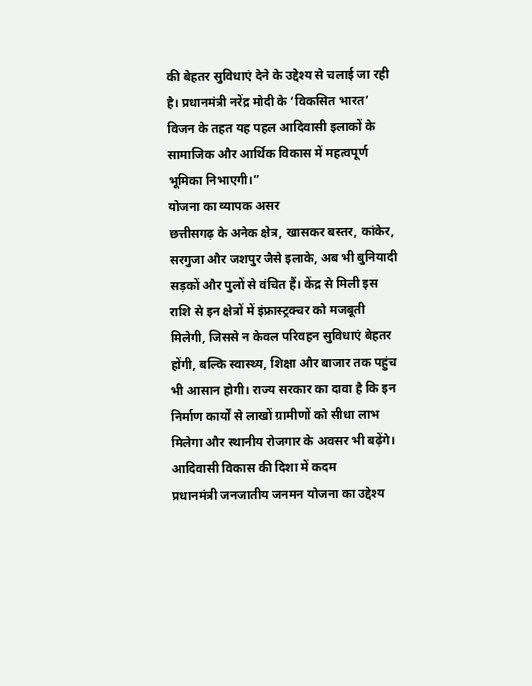की बेहतर सुविधाएं देने के उद्देश्य से चलाई जा रही है। प्रधानमंत्री नरेंद्र मोदी के ‘विकसित भारत’ विजन के तहत यह पहल आदिवासी इलाकों के सामाजिक और आर्थिक विकास में महत्वपूर्ण भूमिका निभाएगी।”
योजना का व्यापक असर
छत्तीसगढ़ के अनेक क्षेत्र, खासकर बस्तर, कांकेर, सरगुजा और जशपुर जैसे इलाके, अब भी बुनियादी सड़कों और पुलों से वंचित हैं। केंद्र से मिली इस राशि से इन क्षेत्रों में इंफ्रास्ट्रक्चर को मजबूती मिलेगी, जिससे न केवल परिवहन सुविधाएं बेहतर होंगी, बल्कि स्वास्थ्य, शिक्षा और बाजार तक पहुंच भी आसान होगी। राज्य सरकार का दावा है कि इन निर्माण कार्यों से लाखों ग्रामीणों को सीधा लाभ मिलेगा और स्थानीय रोजगार के अवसर भी बढ़ेंगे।
आदिवासी विकास की दिशा में कदम
प्रधानमंत्री जनजातीय जनमन योजना का उद्देश्य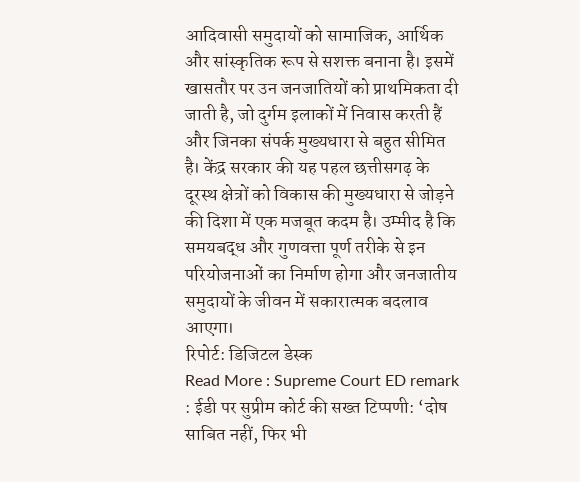आदिवासी समुदायों को सामाजिक, आर्थिक और सांस्कृतिक रूप से सशक्त बनाना है। इसमें खासतौर पर उन जनजातियों को प्राथमिकता दी जाती है, जो दुर्गम इलाकों में निवास करती हैं और जिनका संपर्क मुख्यधारा से बहुत सीमित है। केंद्र सरकार की यह पहल छत्तीसगढ़ के दूरस्थ क्षेत्रों को विकास की मुख्यधारा से जोड़ने की दिशा में एक मजबूत कदम है। उम्मीद है कि समयबद्ध और गुणवत्ता पूर्ण तरीके से इन परियोजनाओं का निर्माण होगा और जनजातीय समुदायों के जीवन में सकारात्मक बदलाव आएगा।
रिपोर्ट: डिजिटल डेस्क
Read More : Supreme Court ED remark : ईडी पर सुप्रीम कोर्ट की सख्त टिप्पणी: ‘दोष साबित नहीं, फिर भी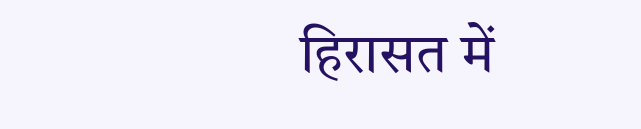हिरासत में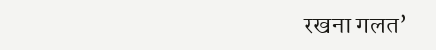रखना गलत’